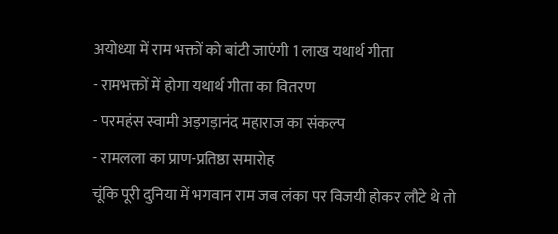अयोध्या में राम भक्तों को बांटी जाएंगी 1 लाख यथार्थ गीता
- रामभक्तों में होगा यथार्थ गीता का वितरण
- परमहंस स्वामी अड़गड़ानंद महाराज का संकल्प
- रामलला का प्राण-प्रतिष्ठा समारोह
चूंकि पूरी दुनिया में भगवान राम जब लंका पर विजयी होकर लौटे थे तो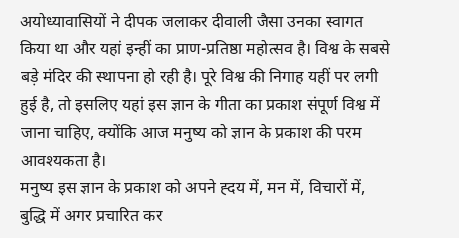अयोध्यावासियों ने दीपक जलाकर दीवाली जैसा उनका स्वागत किया था और यहां इन्हीं का प्राण-प्रतिष्ठा महोत्सव है। विश्व के सबसे बड़े मंदिर की स्थापना हो रही है। पूरे विश्व की निगाह यहीं पर लगी हुई है, तो इसलिए यहां इस ज्ञान के गीता का प्रकाश संपूर्ण विश्व में जाना चाहिए, क्योंकि आज मनुष्य को ज्ञान के प्रकाश की परम आवश्यकता है।
मनुष्य इस ज्ञान के प्रकाश को अपने ह्दय में, मन में, विचारों में, बुद्धि में अगर प्रचारित कर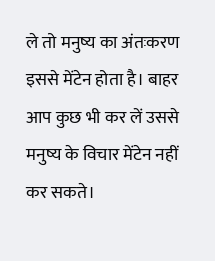ले तो मनुष्य का अंतःकरण इससे मेंटेन होता है। बाहर आप कुछ भी कर लें उससे मनुष्य के विचार मेंटेन नहीं कर सकते।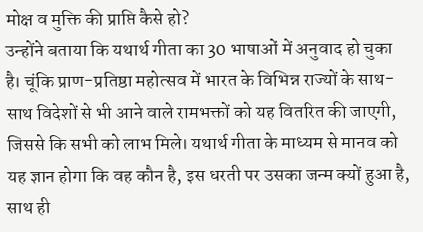मोक्ष व मुक्ति की प्राप्ति कैसे हो?
उन्होंने बताया कि यथार्थ गीता का 30 भाषाओं में अनुवाद हो चुका है। चूंकि प्राण-प्रतिष्ठा महोत्सव में भारत के विभिन्न राज्यों के साथ-साथ विदेशों से भी आने वाले रामभक्तों को यह वितरित की जाएगी, जिससे कि सभी को लाभ मिले। यथार्थ गीता के माध्यम से मानव को यह ज्ञान होगा कि वह कौन है, इस धरती पर उसका जन्म क्यों हुआ है, साथ ही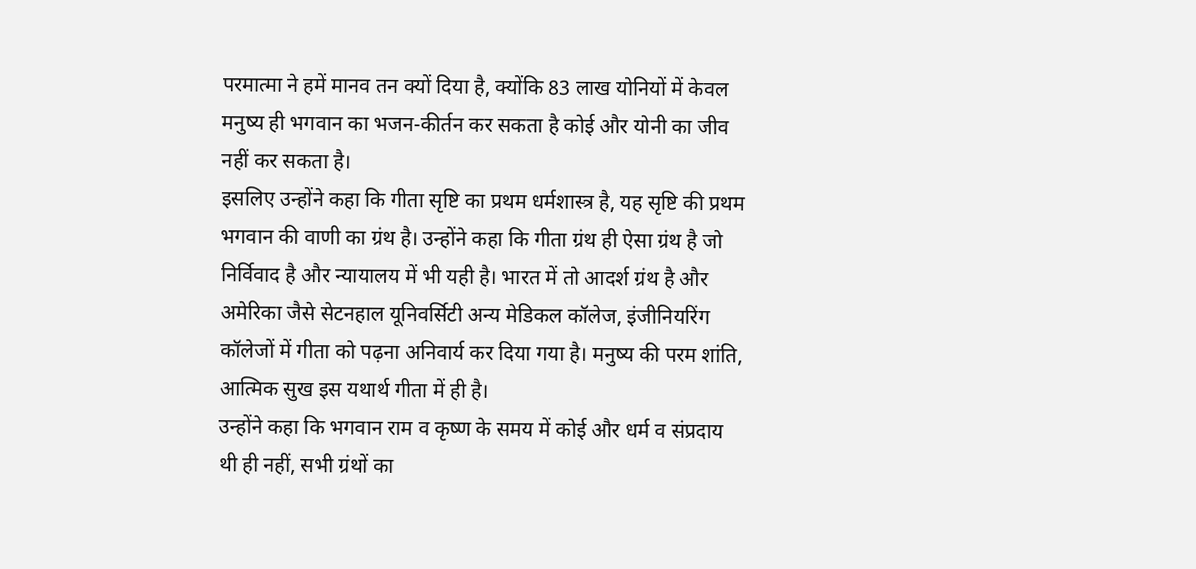परमात्मा ने हमें मानव तन क्यों दिया है, क्योंकि 83 लाख योनियों में केवल मनुष्य ही भगवान का भजन-कीर्तन कर सकता है कोई और योनी का जीव नहीं कर सकता है।
इसलिए उन्होंने कहा कि गीता सृष्टि का प्रथम धर्मशास्त्र है, यह सृष्टि की प्रथम भगवान की वाणी का ग्रंथ है। उन्होंने कहा कि गीता ग्रंथ ही ऐसा ग्रंथ है जो निर्विवाद है और न्यायालय में भी यही है। भारत में तो आदर्श ग्रंथ है और अमेरिका जैसे सेटनहाल यूनिवर्सिटी अन्य मेडिकल कॉलेज, इंजीनियरिंग कॉलेजों में गीता को पढ़ना अनिवार्य कर दिया गया है। मनुष्य की परम शांति, आत्मिक सुख इस यथार्थ गीता में ही है।
उन्होंने कहा कि भगवान राम व कृष्ण के समय में कोई और धर्म व संप्रदाय थी ही नहीं, सभी ग्रंथों का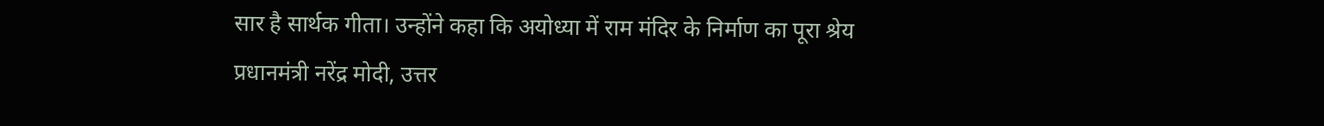सार है सार्थक गीता। उन्होंने कहा कि अयोध्या में राम मंदिर के निर्माण का पूरा श्रेय प्रधानमंत्री नरेंद्र मोदी, उत्तर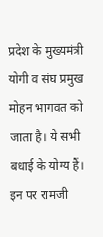प्रदेश के मुख्यमंत्री योगी व संघ प्रमुख मोहन भागवत को जाता है। ये सभी बधाई के योग्य हैं। इन पर रामजी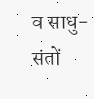व साधु-संतों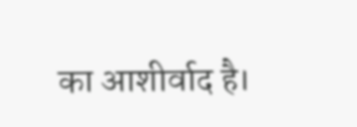का आशीर्वाद है।